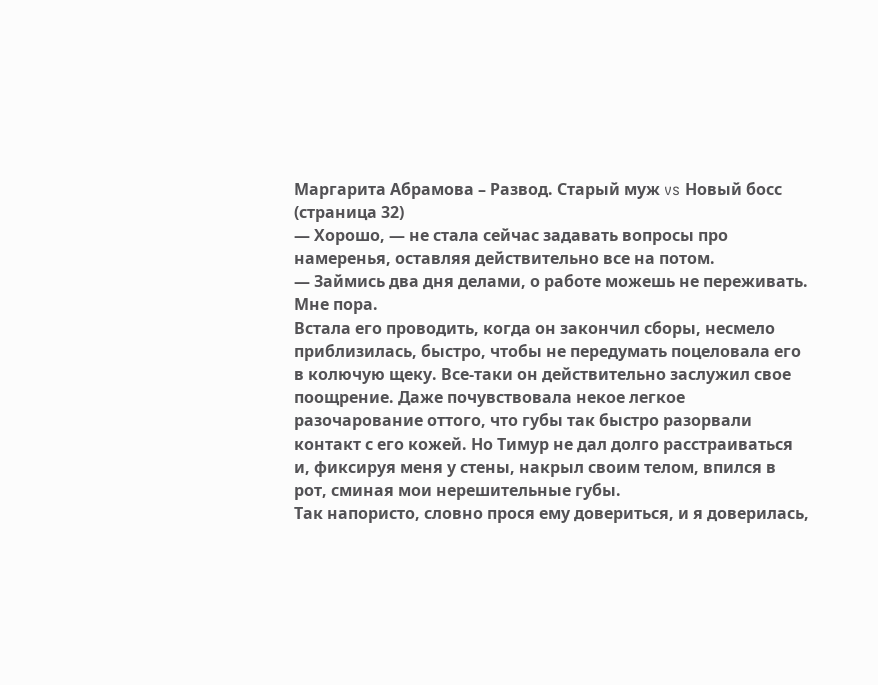Маргарита Абрамова – Развод. Старый муж vs Новый босс (страница 32)
— Хорошо, — не стала сейчас задавать вопросы про намеренья, оставляя действительно все на потом.
— Займись два дня делами, о работе можешь не переживать. Мне пора.
Встала его проводить, когда он закончил сборы, несмело приблизилась, быстро, чтобы не передумать поцеловала его в колючую щеку. Все-таки он действительно заслужил свое поощрение. Даже почувствовала некое легкое разочарование оттого, что губы так быстро разорвали контакт с его кожей. Но Тимур не дал долго расстраиваться и, фиксируя меня у стены, накрыл своим телом, впился в рот, сминая мои нерешительные губы.
Так напористо, словно прося ему довериться, и я доверилась,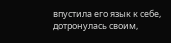впустила его язык к себе, дотронулась своим,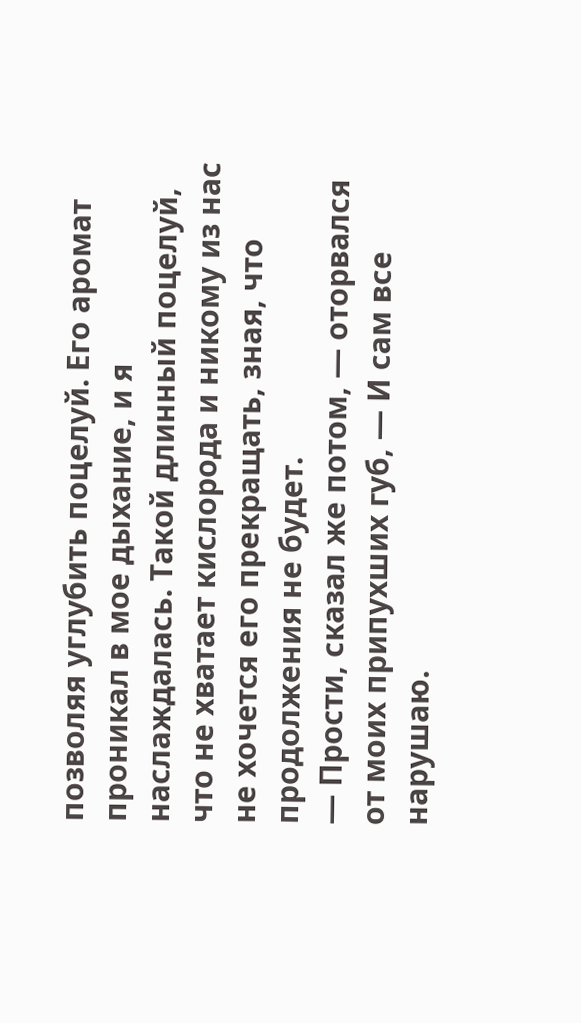позволяя углубить поцелуй. Его аромат проникал в мое дыхание, и я наслаждалась. Такой длинный поцелуй, что не хватает кислорода и никому из нас не хочется его прекращать, зная, что продолжения не будет.
— Прости, сказал же потом, — оторвался от моих припухших губ, — И сам все нарушаю.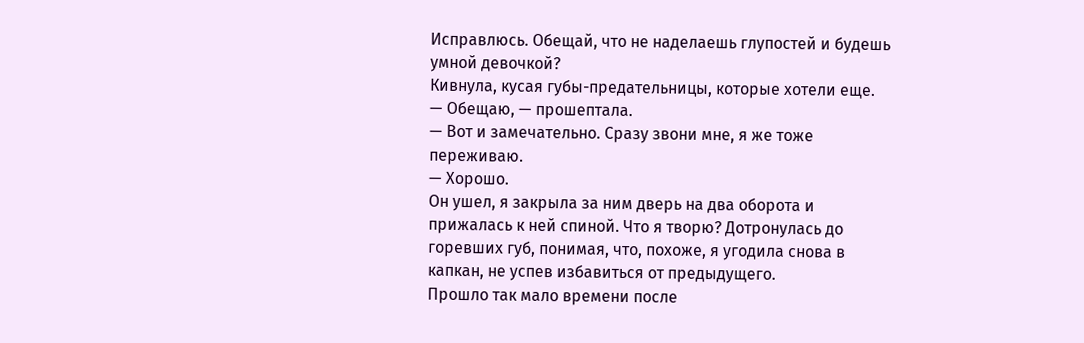Исправлюсь. Обещай, что не наделаешь глупостей и будешь умной девочкой?
Кивнула, кусая губы-предательницы, которые хотели еще.
— Обещаю, — прошептала.
— Вот и замечательно. Сразу звони мне, я же тоже переживаю.
— Хорошо.
Он ушел, я закрыла за ним дверь на два оборота и прижалась к ней спиной. Что я творю? Дотронулась до горевших губ, понимая, что, похоже, я угодила снова в капкан, не успев избавиться от предыдущего.
Прошло так мало времени после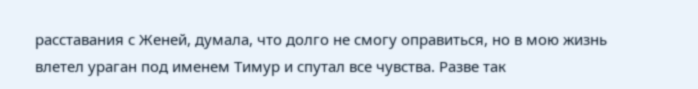расставания с Женей, думала, что долго не смогу оправиться, но в мою жизнь влетел ураган под именем Тимур и спутал все чувства. Разве так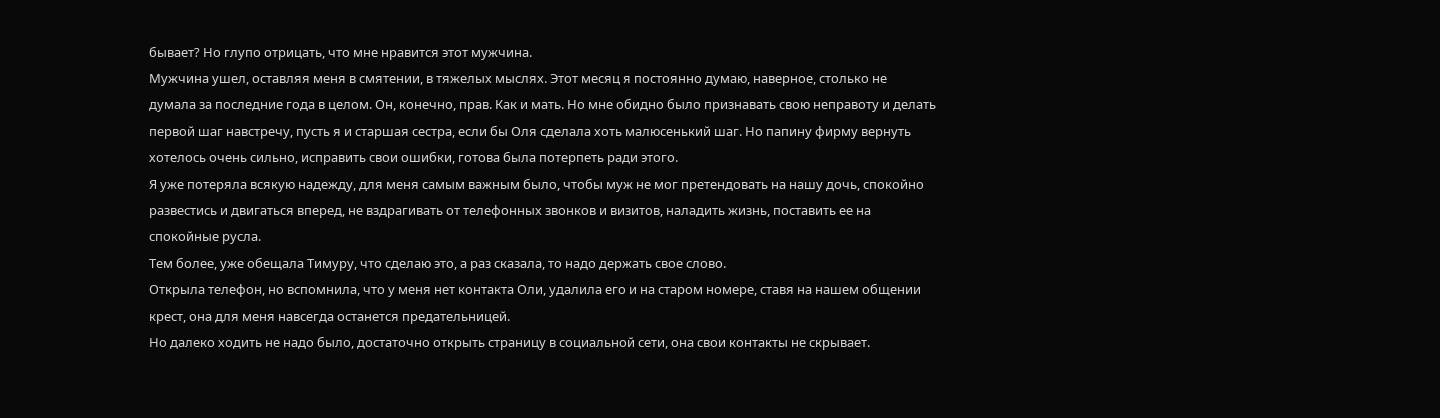бывает? Но глупо отрицать, что мне нравится этот мужчина.
Мужчина ушел, оставляя меня в смятении, в тяжелых мыслях. Этот месяц я постоянно думаю, наверное, столько не думала за последние года в целом. Он, конечно, прав. Как и мать. Но мне обидно было признавать свою неправоту и делать первой шаг навстречу, пусть я и старшая сестра, если бы Оля сделала хоть малюсенький шаг. Но папину фирму вернуть хотелось очень сильно, исправить свои ошибки, готова была потерпеть ради этого.
Я уже потеряла всякую надежду, для меня самым важным было, чтобы муж не мог претендовать на нашу дочь, спокойно развестись и двигаться вперед, не вздрагивать от телефонных звонков и визитов, наладить жизнь, поставить ее на спокойные русла.
Тем более, уже обещала Тимуру, что сделаю это, а раз сказала, то надо держать свое слово.
Открыла телефон, но вспомнила, что у меня нет контакта Оли, удалила его и на старом номере, ставя на нашем общении крест, она для меня навсегда останется предательницей.
Но далеко ходить не надо было, достаточно открыть страницу в социальной сети, она свои контакты не скрывает.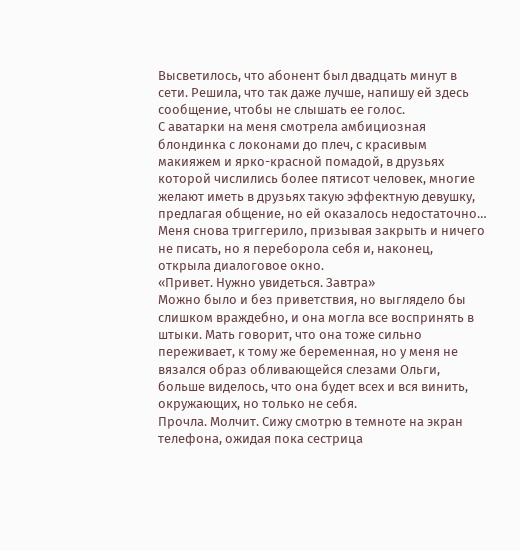Высветилось, что абонент был двадцать минут в сети. Решила, что так даже лучше, напишу ей здесь сообщение, чтобы не слышать ее голос.
С аватарки на меня смотрела амбициозная блондинка с локонами до плеч, с красивым макияжем и ярко-красной помадой, в друзьях которой числились более пятисот человек, многие желают иметь в друзьях такую эффектную девушку, предлагая общение, но ей оказалось недостаточно… Меня снова триггерило, призывая закрыть и ничего не писать, но я переборола себя и, наконец, открыла диалоговое окно.
«Привет. Нужно увидеться. Завтра»
Можно было и без приветствия, но выглядело бы слишком враждебно, и она могла все воспринять в штыки. Мать говорит, что она тоже сильно переживает, к тому же беременная, но у меня не вязался образ обливающейся слезами Ольги, больше виделось, что она будет всех и вся винить, окружающих, но только не себя.
Прочла. Молчит. Сижу смотрю в темноте на экран телефона, ожидая пока сестрица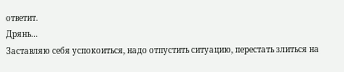ответит.
Дрянь…
Заставляю себя успокоиться, надо отпустить ситуацию, перестать злиться на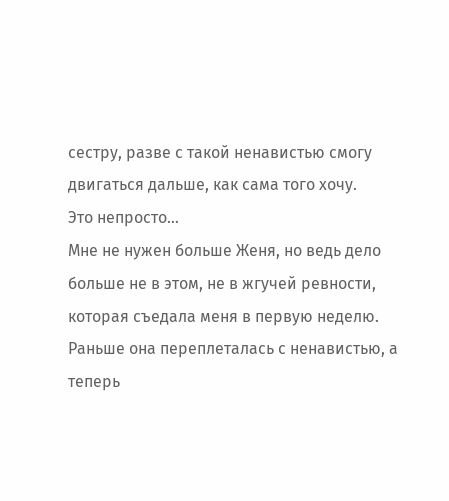сестру, разве с такой ненавистью смогу двигаться дальше, как сама того хочу.
Это непросто…
Мне не нужен больше Женя, но ведь дело больше не в этом, не в жгучей ревности, которая съедала меня в первую неделю. Раньше она переплеталась с ненавистью, а теперь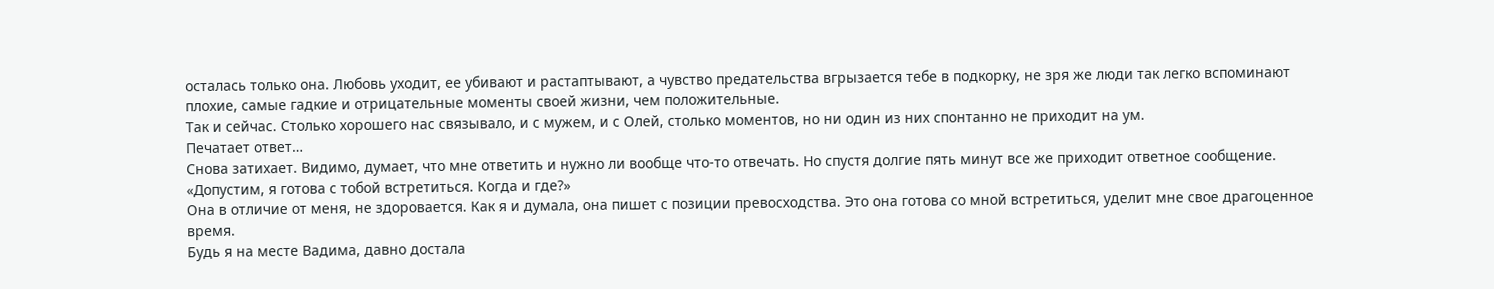осталась только она. Любовь уходит, ее убивают и растаптывают, а чувство предательства вгрызается тебе в подкорку, не зря же люди так легко вспоминают плохие, самые гадкие и отрицательные моменты своей жизни, чем положительные.
Так и сейчас. Столько хорошего нас связывало, и с мужем, и с Олей, столько моментов, но ни один из них спонтанно не приходит на ум.
Печатает ответ…
Снова затихает. Видимо, думает, что мне ответить и нужно ли вообще что-то отвечать. Но спустя долгие пять минут все же приходит ответное сообщение.
«Допустим, я готова с тобой встретиться. Когда и где?»
Она в отличие от меня, не здоровается. Как я и думала, она пишет с позиции превосходства. Это она готова со мной встретиться, уделит мне свое драгоценное время.
Будь я на месте Вадима, давно достала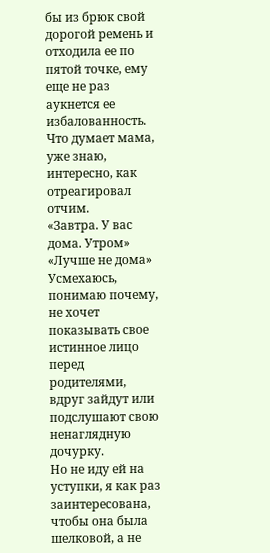бы из брюк свой дорогой ремень и отходила ее по пятой точке, ему еще не раз аукнется ее избалованность. Что думает мама, уже знаю, интересно, как отреагировал отчим.
«Завтра. У вас дома. Утром»
«Лучше не дома»
Усмехаюсь, понимаю почему, не хочет показывать свое истинное лицо перед родителями, вдруг зайдут или подслушают свою ненаглядную дочурку.
Но не иду ей на уступки, я как раз заинтересована, чтобы она была шелковой, а не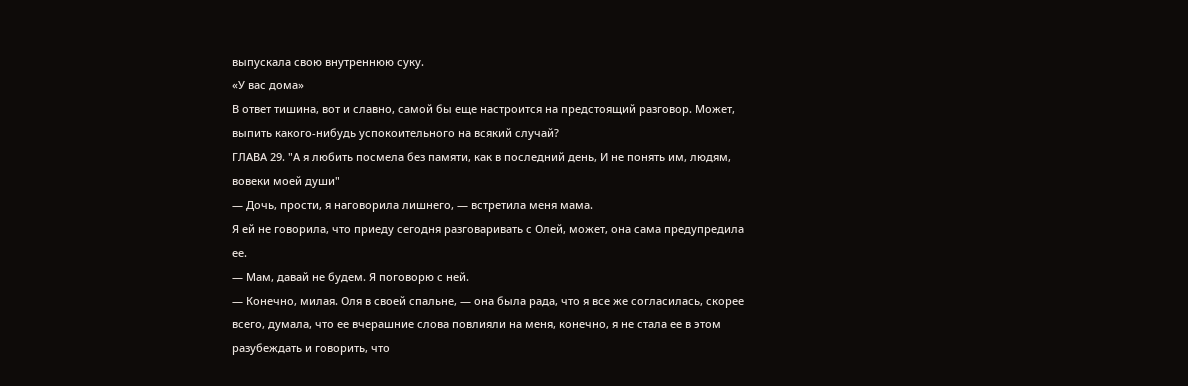выпускала свою внутреннюю суку.
«У вас дома»
В ответ тишина, вот и славно, самой бы еще настроится на предстоящий разговор. Может, выпить какого-нибудь успокоительного на всякий случай?
ГЛАВА 29. "А я любить посмела без памяти, как в последний день, И не понять им, людям, вовеки моей души"
— Дочь, прости, я наговорила лишнего, — встретила меня мама.
Я ей не говорила, что приеду сегодня разговаривать с Олей, может, она сама предупредила ее.
— Мам, давай не будем. Я поговорю с ней.
— Конечно, милая. Оля в своей спальне, — она была рада, что я все же согласилась, скорее всего, думала, что ее вчерашние слова повлияли на меня, конечно, я не стала ее в этом разубеждать и говорить, что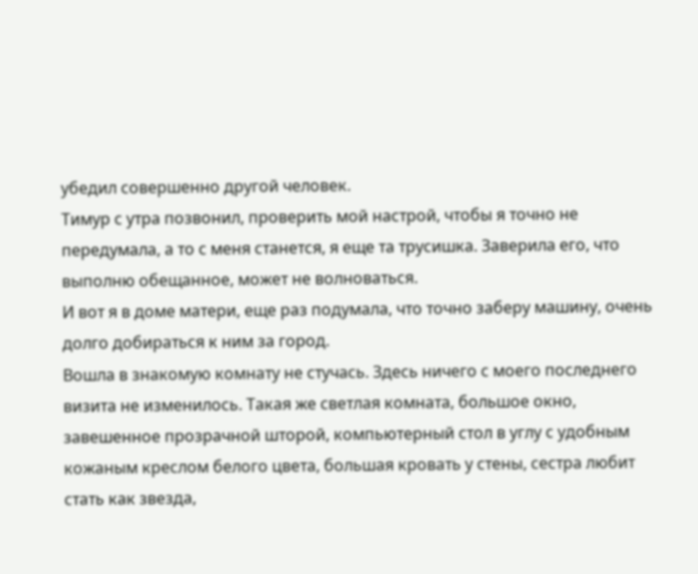убедил совершенно другой человек.
Тимур с утра позвонил, проверить мой настрой, чтобы я точно не передумала, а то с меня станется, я еще та трусишка. Заверила его, что выполню обещанное, может не волноваться.
И вот я в доме матери, еще раз подумала, что точно заберу машину, очень долго добираться к ним за город.
Вошла в знакомую комнату не стучась. Здесь ничего с моего последнего визита не изменилось. Такая же светлая комната, большое окно, завешенное прозрачной шторой, компьютерный стол в углу с удобным кожаным креслом белого цвета, большая кровать у стены, сестра любит стать как звезда,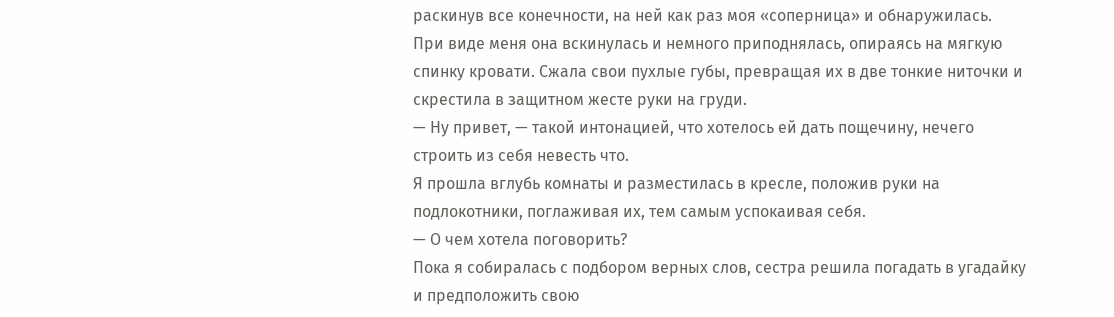раскинув все конечности, на ней как раз моя «соперница» и обнаружилась.
При виде меня она вскинулась и немного приподнялась, опираясь на мягкую спинку кровати. Сжала свои пухлые губы, превращая их в две тонкие ниточки и скрестила в защитном жесте руки на груди.
— Ну привет, — такой интонацией, что хотелось ей дать пощечину, нечего строить из себя невесть что.
Я прошла вглубь комнаты и разместилась в кресле, положив руки на подлокотники, поглаживая их, тем самым успокаивая себя.
— О чем хотела поговорить?
Пока я собиралась с подбором верных слов, сестра решила погадать в угадайку и предположить свою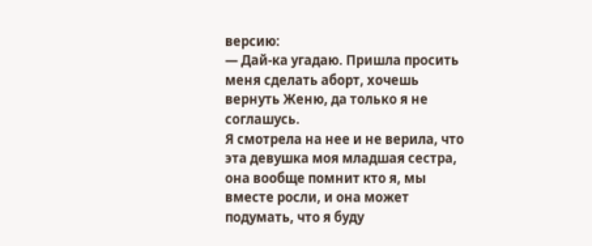версию:
— Дай-ка угадаю. Пришла просить меня сделать аборт, хочешь вернуть Женю, да только я не соглашусь.
Я смотрела на нее и не верила, что эта девушка моя младшая сестра, она вообще помнит кто я, мы вместе росли, и она может подумать, что я буду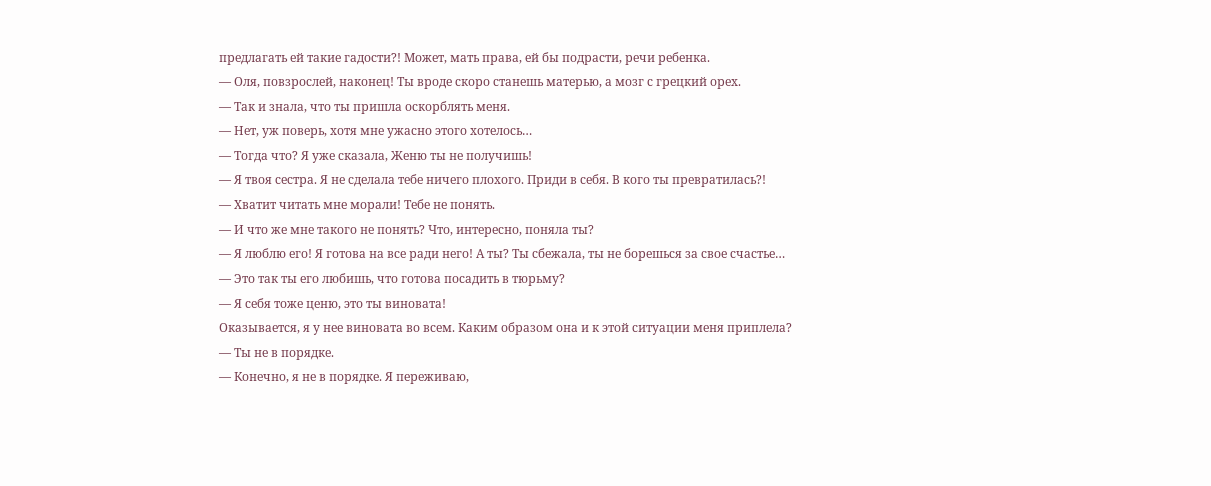предлагать ей такие гадости?! Может, мать права, ей бы подрасти, речи ребенка.
— Оля, повзрослей, наконец! Ты вроде скоро станешь матерью, а мозг с грецкий орех.
— Так и знала, что ты пришла оскорблять меня.
— Нет, уж поверь, хотя мне ужасно этого хотелось…
— Тогда что? Я уже сказала, Женю ты не получишь!
— Я твоя сестра. Я не сделала тебе ничего плохого. Приди в себя. В кого ты превратилась?!
— Хватит читать мне морали! Тебе не понять.
— И что же мне такого не понять? Что, интересно, поняла ты?
— Я люблю его! Я готова на все ради него! А ты? Ты сбежала, ты не борешься за свое счастье…
— Это так ты его любишь, что готова посадить в тюрьму?
— Я себя тоже ценю, это ты виновата!
Оказывается, я у нее виновата во всем. Каким образом она и к этой ситуации меня приплела?
— Ты не в порядке.
— Конечно, я не в порядке. Я переживаю,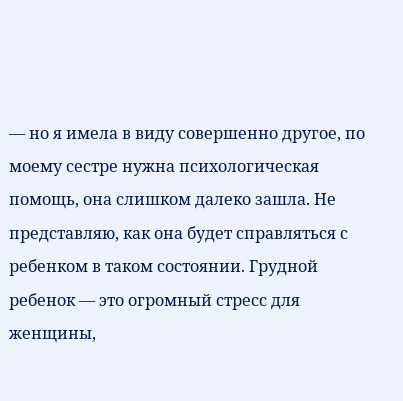— но я имела в виду совершенно другое, по моему сестре нужна психологическая помощь, она слишком далеко зашла. Не представляю, как она будет справляться с ребенком в таком состоянии. Грудной ребенок — это огромный стресс для женщины,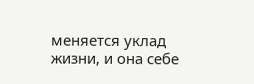меняется уклад жизни, и она себе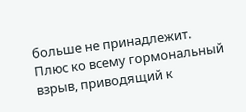больше не принадлежит. Плюс ко всему гормональный взрыв, приводящий к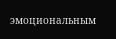эмоциональным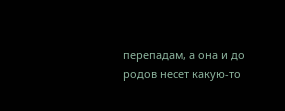перепадам, а она и до родов несет какую-то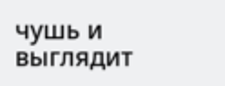чушь и выглядит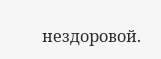нездоровой.